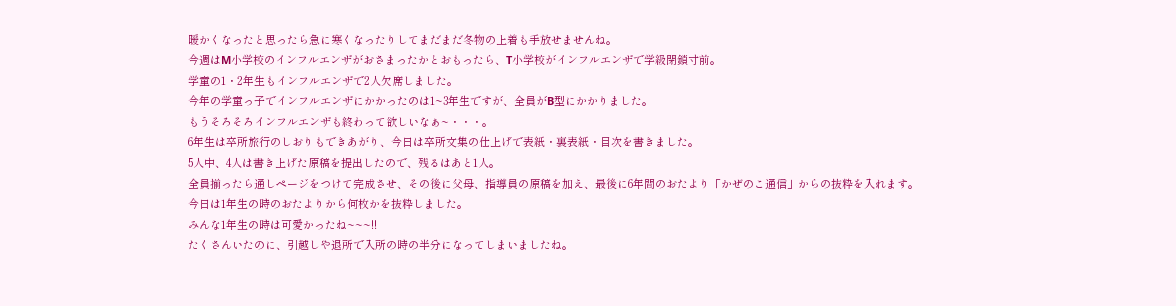暖かくなったと思ったら急に寒くなったりしてまだまだ冬物の上着も手放せませんね。
今週はM小学校のインフルエンザがおさまったかとおもったら、T小学校がインフルエンザで学級閉鎖寸前。
学童の1・2年生もインフルエンザで2人欠席しました。
今年の学童っ子でインフルエンザにかかったのは1~3年生ですが、全員がB型にかかりました。
もうそろそろインフルエンザも終わって欲しいなぁ~・・・。
6年生は卒所旅行のしおりもできあがり、今日は卒所文集の仕上げで表紙・裏表紙・目次を書きました。
5人中、4人は書き上げた原稿を提出したので、残るはあと1人。
全員揃ったら通しページをつけて完成させ、その後に父母、指導員の原稿を加え、最後に6年間のおたより「かぜのこ通信」からの抜粋を入れます。
今日は1年生の時のおたよりから何枚かを抜粋しました。
みんな1年生の時は可愛かったね~~~!!
たくさんいたのに、引越しや退所で入所の時の半分になってしまいましたね。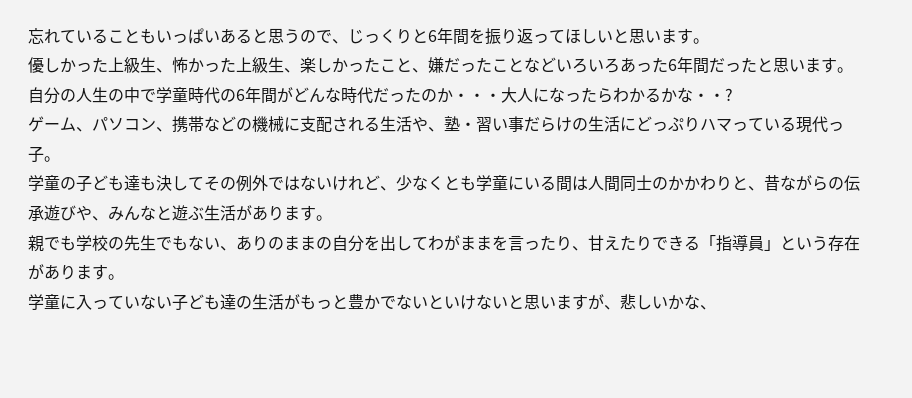忘れていることもいっぱいあると思うので、じっくりと6年間を振り返ってほしいと思います。
優しかった上級生、怖かった上級生、楽しかったこと、嫌だったことなどいろいろあった6年間だったと思います。
自分の人生の中で学童時代の6年間がどんな時代だったのか・・・大人になったらわかるかな・・?
ゲーム、パソコン、携帯などの機械に支配される生活や、塾・習い事だらけの生活にどっぷりハマっている現代っ子。
学童の子ども達も決してその例外ではないけれど、少なくとも学童にいる間は人間同士のかかわりと、昔ながらの伝承遊びや、みんなと遊ぶ生活があります。
親でも学校の先生でもない、ありのままの自分を出してわがままを言ったり、甘えたりできる「指導員」という存在があります。
学童に入っていない子ども達の生活がもっと豊かでないといけないと思いますが、悲しいかな、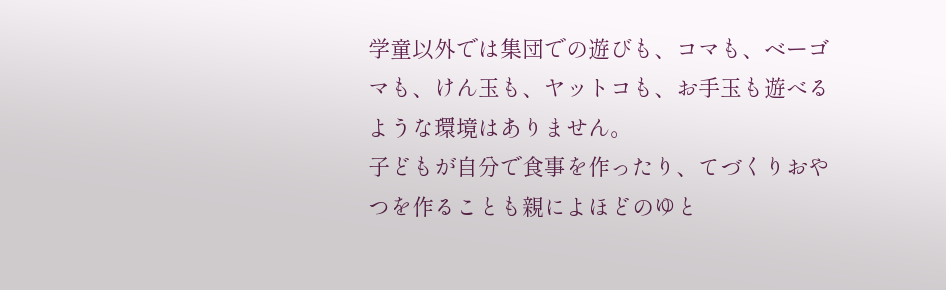学童以外では集団での遊びも、コマも、ベーゴマも、けん玉も、ヤットコも、お手玉も遊べるような環境はありません。
子どもが自分で食事を作ったり、てづくりおやつを作ることも親によほどのゆと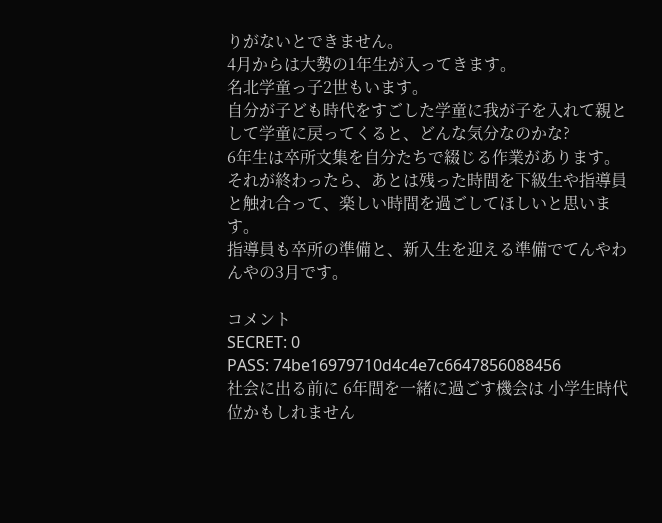りがないとできません。
4月からは大勢の1年生が入ってきます。
名北学童っ子2世もいます。
自分が子ども時代をすごした学童に我が子を入れて親として学童に戻ってくると、どんな気分なのかな?
6年生は卒所文集を自分たちで綴じる作業があります。
それが終わったら、あとは残った時間を下級生や指導員と触れ合って、楽しい時間を過ごしてほしいと思います。
指導員も卒所の準備と、新入生を迎える準備でてんやわんやの3月です。

コメント
SECRET: 0
PASS: 74be16979710d4c4e7c6647856088456
社会に出る前に 6年間を一緒に過ごす機会は 小学生時代位かもしれません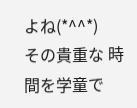よね(*^^*)
その貴重な 時間を学童で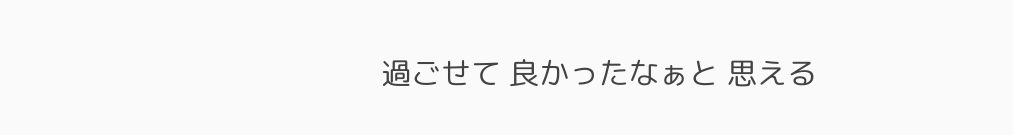過ごせて 良かったなぁと 思える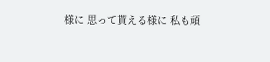様に 思って貰える様に 私も頑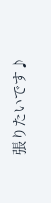張りたいです♪